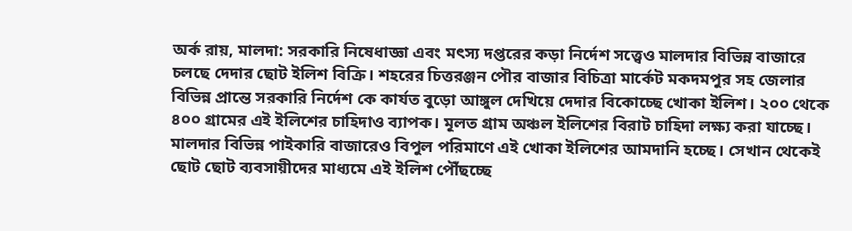অর্ক রায়, মালদা: সরকারি নিষেধাজ্ঞা এবং মৎস্য দপ্তরের কড়া নির্দেশ সত্ত্বেও মালদার বিভিন্ন বাজারে চলছে দেদার ছোট ইলিশ বিক্রি। শহরের চিত্তরঞ্জন পৌর বাজার বিচিত্রা মার্কেট মকদমপুর সহ জেলার বিভিন্ন প্রান্তে সরকারি নির্দেশ কে কার্যত বুড়ো আঙ্গুল দেখিয়ে দেদার বিকোচ্ছে খোকা ইলিশ। ২০০ থেকে ৪০০ গ্রামের এই ইলিশের চাহিদাও ব্যাপক। মূলত গ্রাম অঞ্চল ইলিশের বিরাট চাহিদা লক্ষ্য করা যাচ্ছে। মালদার বিভিন্ন পাইকারি বাজারেও বিপুল পরিমাণে এই খোকা ইলিশের আমদানি হচ্ছে। সেখান থেকেই ছোট ছোট ব্যবসায়ীদের মাধ্যমে এই ইলিশ পৌঁছচ্ছে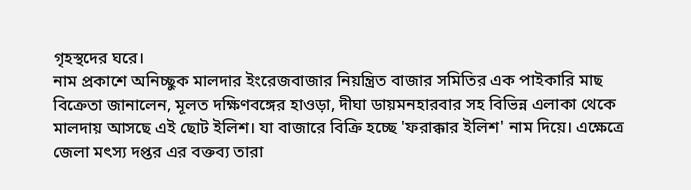গৃহস্থদের ঘরে।
নাম প্রকাশে অনিচ্ছুক মালদার ইংরেজবাজার নিয়ন্ত্রিত বাজার সমিতির এক পাইকারি মাছ বিক্রেতা জানালেন, মূলত দক্ষিণবঙ্গের হাওড়া, দীঘা ডায়মনহারবার সহ বিভিন্ন এলাকা থেকে মালদায় আসছে এই ছোট ইলিশ। যা বাজারে বিক্রি হচ্ছে 'ফরাক্কার ইলিশ' নাম দিয়ে। এক্ষেত্রে জেলা মৎস্য দপ্তর এর বক্তব্য তারা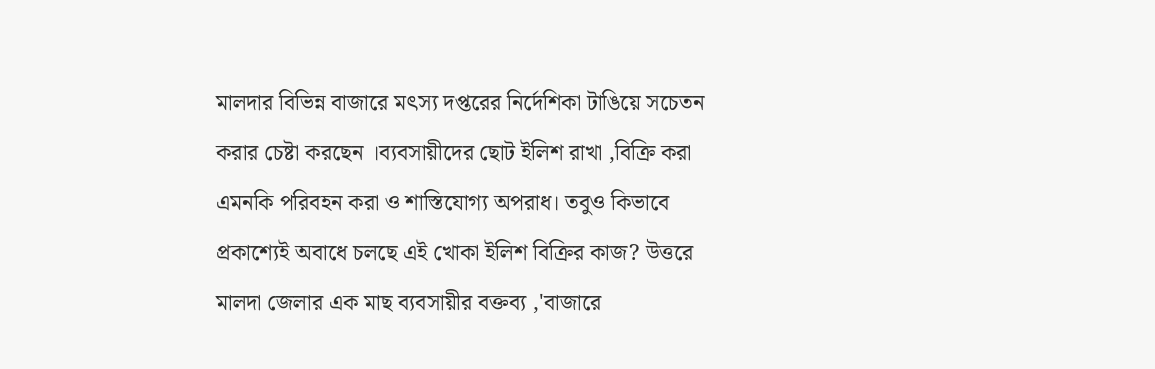মালদার বিভিন্ন বাজারে মৎস্য দপ্তরের নির্দেশিকা টাঙিয়ে সচেতন করার চেষ্টা করছেন ।ব্যবসায়ীদের ছোট ইলিশ রাখা ,বিক্রি করা এমনকি পরিবহন করা ও শাস্তিযোগ্য অপরাধ। তবুও কিভাবে প্রকাশ্যেই অবাধে চলছে এই খোকা ইলিশ বিক্রির কাজ? উত্তরে মালদা জেলার এক মাছ ব্যবসায়ীর বক্তব্য ,'বাজারে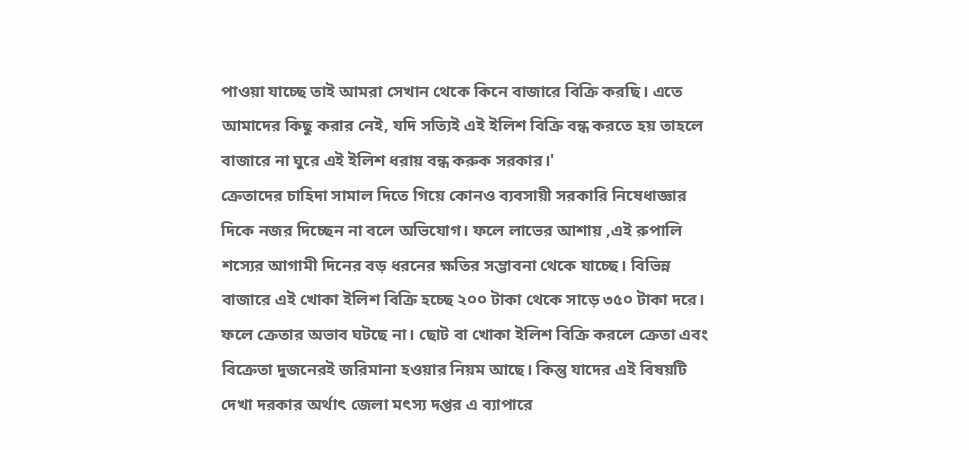পাওয়া যাচ্ছে তাই আমরা সেখান থেকে কিনে বাজারে বিক্রি করছি। এতে আমাদের কিছু করার নেই, যদি সত্যিই এই ইলিশ বিক্রি বন্ধ করতে হয় তাহলে বাজারে না ঘুরে এই ইলিশ ধরায় বন্ধ করুক সরকার।'
ক্রেতাদের চাহিদা সামাল দিতে গিয়ে কোনও ব্যবসায়ী সরকারি নিষেধাজ্ঞার দিকে নজর দিচ্ছেন না বলে অভিযোগ। ফলে লাভের আশায় ,এই রুপালি শস্যের আগামী দিনের বড় ধরনের ক্ষতির সম্ভাবনা থেকে যাচ্ছে। বিভিন্ন বাজারে এই খোকা ইলিশ বিক্রি হচ্ছে ২০০ টাকা থেকে সাড়ে ৩৫০ টাকা দরে। ফলে ক্রেতার অভাব ঘটছে না। ছোট বা খোকা ইলিশ বিক্রি করলে ক্রেতা এবং বিক্রেতা দুজনেরই জরিমানা হওয়ার নিয়ম আছে। কিন্তু যাদের এই বিষয়টি দেখা দরকার অর্থাৎ জেলা মৎস্য দপ্তর এ ব্যাপারে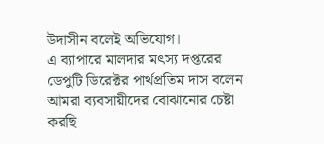উদাসীন বলেই অভিযোগ।
এ ব্যাপারে মালদার মৎস্য দপ্তরের ডেপুটি ডিরেক্টর পার্থপ্রতিম দাস বলেন আমরা ব্যবসায়ীদের বোঝানোর চেষ্টা করছি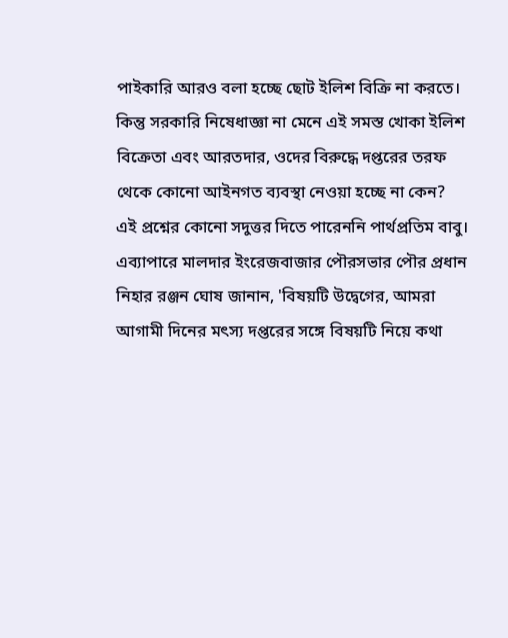পাইকারি আরও বলা হচ্ছে ছোট ইলিশ বিক্রি না করতে। কিন্তু সরকারি নিষেধাজ্ঞা না মেনে এই সমস্ত খোকা ইলিশ বিক্রেতা এবং আরতদার, ওদের বিরুদ্ধে দপ্তরের তরফ থেকে কোনো আইনগত ব্যবস্থা নেওয়া হচ্ছে না কেন? এই প্রশ্নের কোনো সদুত্তর দিতে পারেননি পার্থপ্রতিম বাবু।
এব্যাপারে মালদার ইংরেজবাজার পৌরসভার পৌর প্রধান নিহার রঞ্জন ঘোষ জানান, 'বিষয়টি উদ্বেগের, আমরা আগামী দিনের মৎস্য দপ্তরের সঙ্গে বিষয়টি নিয়ে কথা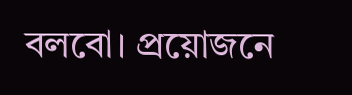বলবো। প্রয়োজনে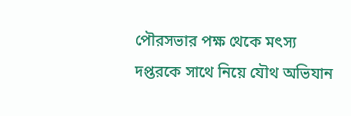পৌরসভার পক্ষ থেকে মৎস্য দপ্তরকে সাথে নিয়ে যৌথ অভিযান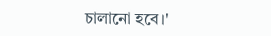চালানো হবে।'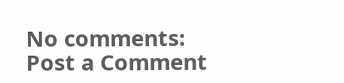No comments:
Post a Comment